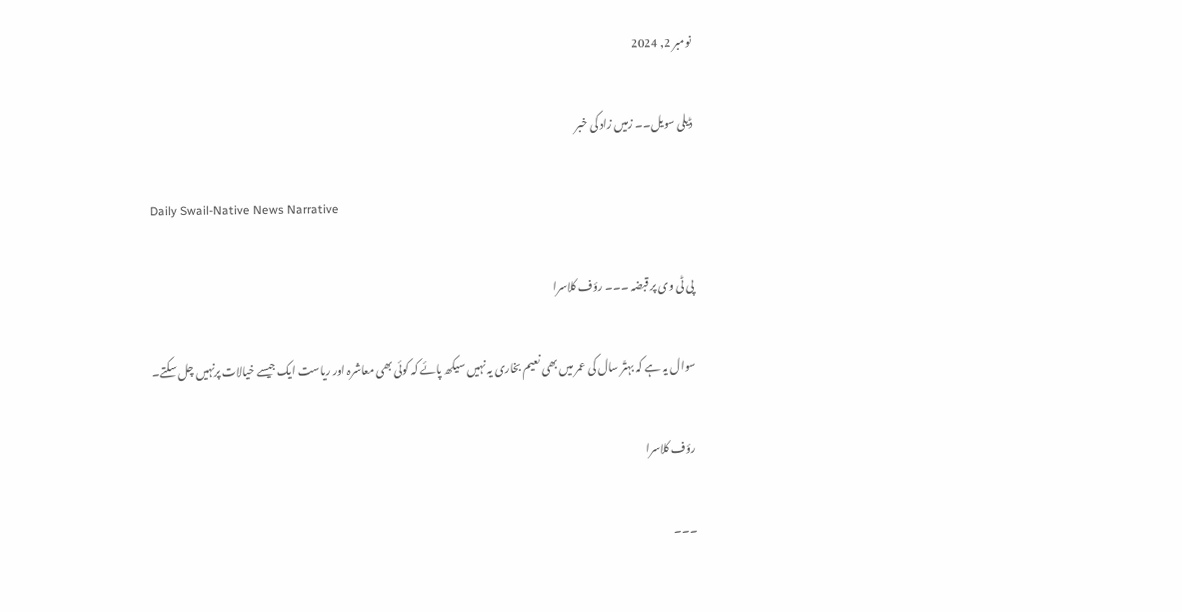نومبر 2, 2024

ڈیلی سویل۔۔ زمیں زاد کی خبر

Daily Swail-Native News Narrative

پی ٹی وی پر قبضہ ۔۔۔ رؤف کلاسرا

سوال یہ ہے کہ بہتّر سال کی عمر میں بھی نعیم بخاری یہ نہیں سیکھ پائے کہ کوئی بھی معاشرہ اور ریاست ایک جیسے خیالات پرنہیں چل سکتے۔

رؤف کلاسرا

۔۔۔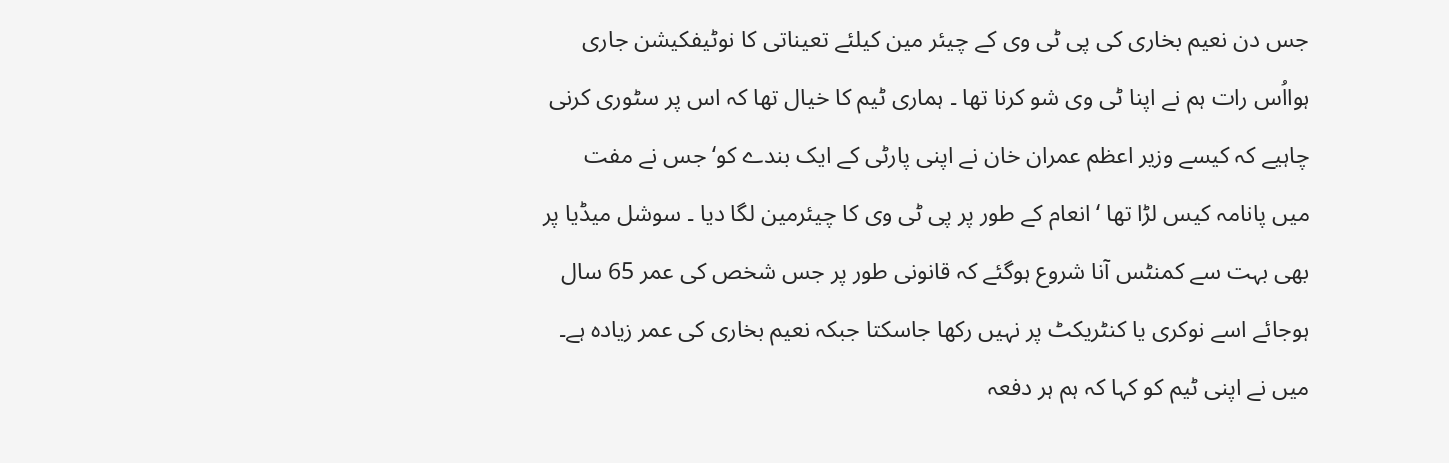جس دن نعیم بخاری کی پی ٹی وی کے چیئر مین کیلئے تعیناتی کا نوٹیفکیشن جاری ہوااُس رات ہم نے اپنا ٹی وی شو کرنا تھا ۔ ہماری ٹیم کا خیال تھا کہ اس پر سٹوری کرنی چاہیے کہ کیسے وزیر اعظم عمران خان نے اپنی پارٹی کے ایک بندے کو‘ جس نے مفت میں پانامہ کیس لڑا تھا ‘ انعام کے طور پر پی ٹی وی کا چیئرمین لگا دیا ۔ سوشل میڈیا پر بھی بہت سے کمنٹس آنا شروع ہوگئے کہ قانونی طور پر جس شخص کی عمر 65 سال ہوجائے اسے نوکری یا کنٹریکٹ پر نہیں رکھا جاسکتا جبکہ نعیم بخاری کی عمر زیادہ ہے۔ میں نے اپنی ٹیم کو کہا کہ ہم ہر دفعہ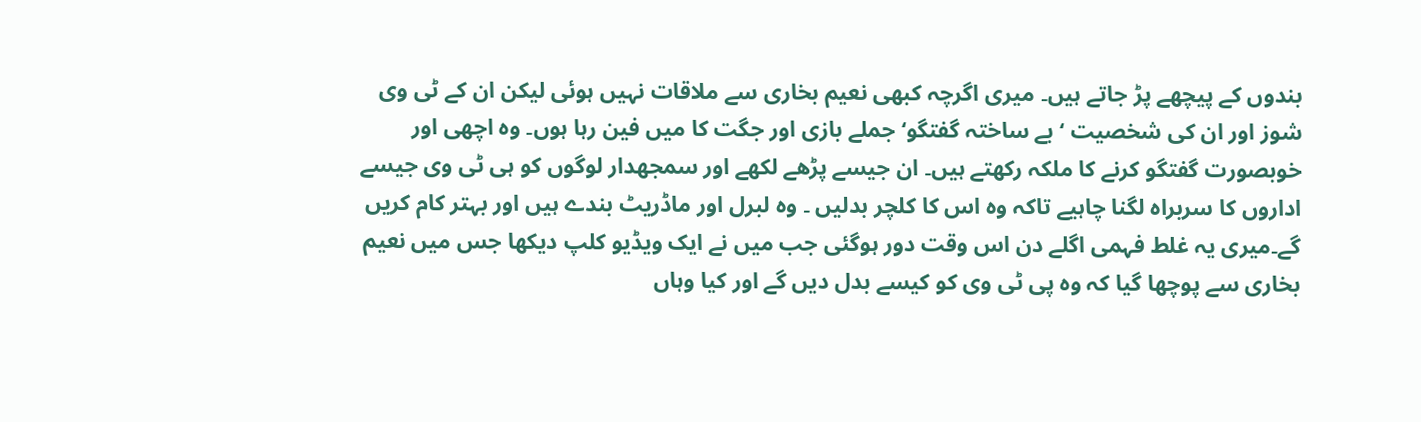بندوں کے پیچھے پڑ جاتے ہیں۔ میری اگرچہ کبھی نعیم بخاری سے ملاقات نہیں ہوئی لیکن ان کے ٹی وی شوز اور ان کی شخصیت ‘ بے ساختہ گفتگو‘ جملے بازی اور جگت کا میں فین رہا ہوں۔ وہ اچھی اور خوبصورت گفتگو کرنے کا ملکہ رکھتے ہیں۔ ان جیسے پڑھے لکھے اور سمجھدار لوگوں کو ہی ٹی وی جیسے اداروں کا سربراہ لگنا چاہیے تاکہ وہ اس کا کلچر بدلیں ۔ وہ لبرل اور ماڈریٹ بندے ہیں اور بہتر کام کریں گے۔میری یہ غلط فہمی اگلے دن اس وقت دور ہوگئی جب میں نے ایک ویڈیو کلپ دیکھا جس میں نعیم بخاری سے پوچھا گیا کہ وہ پی ٹی وی کو کیسے بدل دیں گے اور کیا وہاں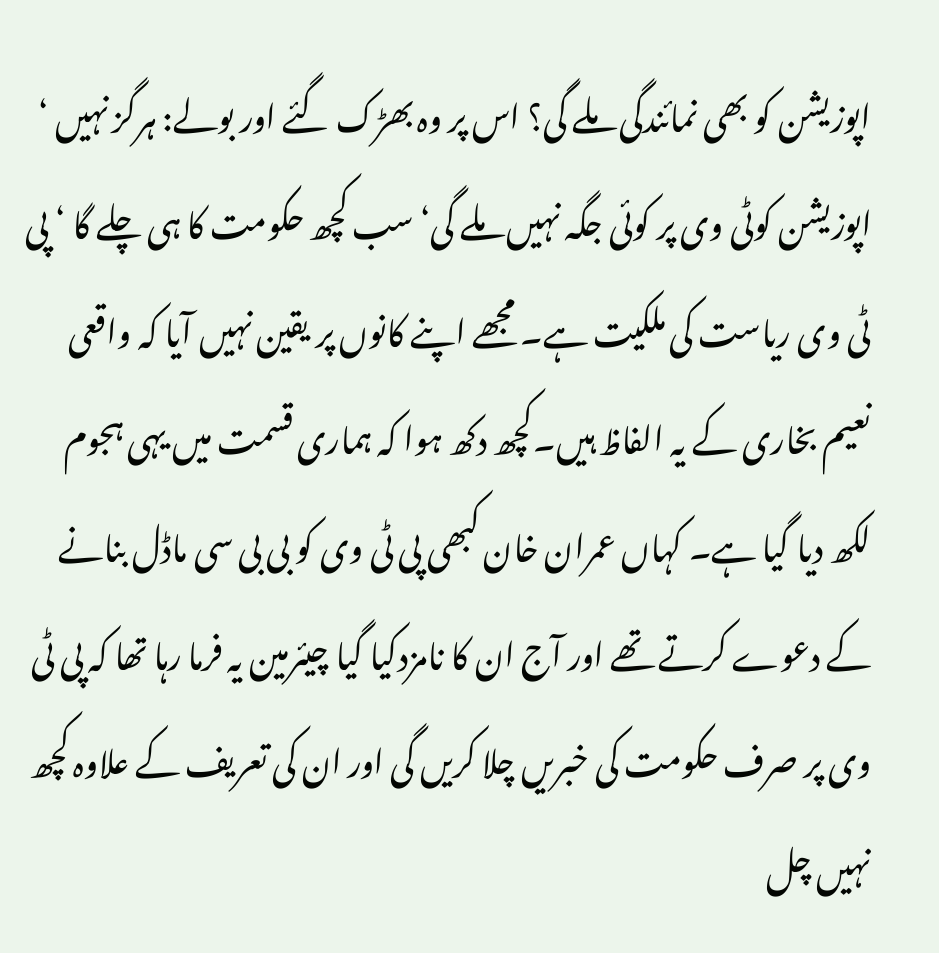اپوزیشن کو بھی نمائندگی ملے گی؟ اس پر وہ بھڑک گئے اور بولے: ہرگز نہیں ‘ اپوزیشن کوٹی وی پر کوئی جگہ نہیں ملے گی‘ سب کچھ حکومت کا ہی چلے گا ‘ پی ٹی وی ریاست کی ملکیت ہے۔ مجھے اپنے کانوں پر یقین نہیں آیا کہ واقعی نعیم بخاری کے یہ الفاظ ہیں۔کچھ دکھ ہوا کہ ہماری قسمت میں یہی ہجوم لکھ دیا گیا ہے۔ کہاں عمران خان کبھی پی ٹی وی کو بی بی سی ماڈل بنانے کے دعوے کرتے تھے اور آج ان کا نامزدکیا گیا چیئرمین یہ فرما رہا تھا کہ پی ٹی وی پر صرف حکومت کی خبریں چلا کریں گی اور ان کی تعریف کے علاوہ کچھ نہیں چل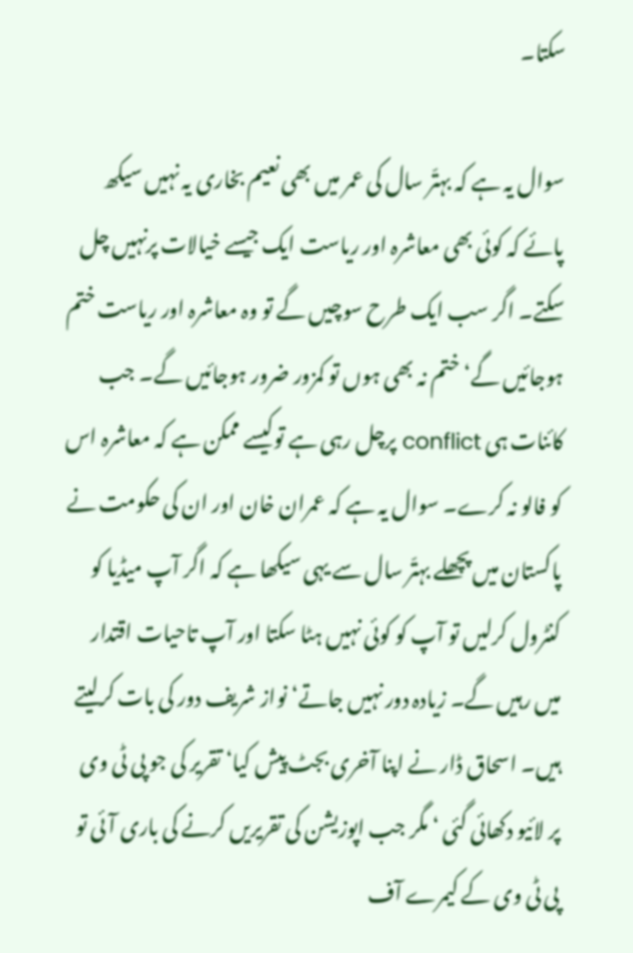سکتا۔

سوال یہ ہے کہ بہتّر سال کی عمر میں بھی نعیم بخاری یہ نہیں سیکھ پائے کہ کوئی بھی معاشرہ اور ریاست ایک جیسے خیالات پرنہیں چل سکتے۔ اگر سب ایک طرح سوچیں گے تو وہ معاشرہ اور ریاست ختم ہوجائیں گے‘ختم نہ بھی ہوں تو کمزور ضرور ہوجائیں گے۔ جب کائنات ہی conflict پرچل رہی ہے توکیسے ممکن ہے کہ معاشرہ اس کو فالو نہ کرے۔ سوال یہ ہے کہ عمران خان اور ان کی حکومت نے پاکستان میں پچھلے بہتّر سال سے یہی سیکھا ہے کہ اگر آپ میڈیا کو کنٹرول کرلیں تو آپ کو کوئی نہیں ہٹا سکتا اور آپ تاحیات اقتدار میں رہیں گے۔ زیادہ دور نہیں جاتے‘ نواز شریف دور کی بات کرلیتے ہیں۔ اسحاق ڈار نے اپنا آخری بجٹ پیش کیا‘ تقریر کی جو پی ٹی وی پر لائیو دکھائی گئی ‘ مگر جب اپوزیشن کی تقریریں کرنے کی باری آئی تو پی ٹی وی کے کیمرے آف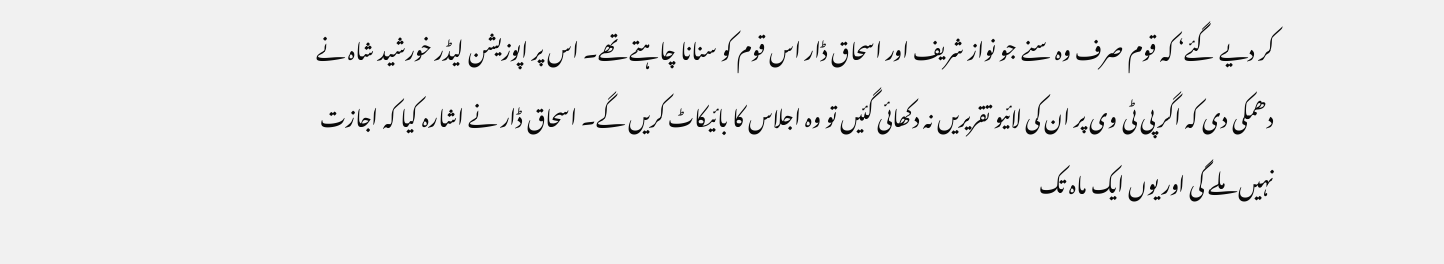کر دیے گئے‘ کہ قوم صرف وہ سنے جو نواز شریف اور اسحاق ڈار اس قوم کو سنانا چاہتے تھے۔ اس پر اپوزیشن لیڈر خورشید شاہ نے دھمکی دی کہ اگر پی ٹی وی پر ان کی لائیو تقریریں نہ دکھائی گئیں تو وہ اجلاس کا بائیکاٹ کریں گے۔ اسحاق ڈار نے اشارہ کیا کہ اجازت نہیں ملے گی اور یوں ایک ماہ تک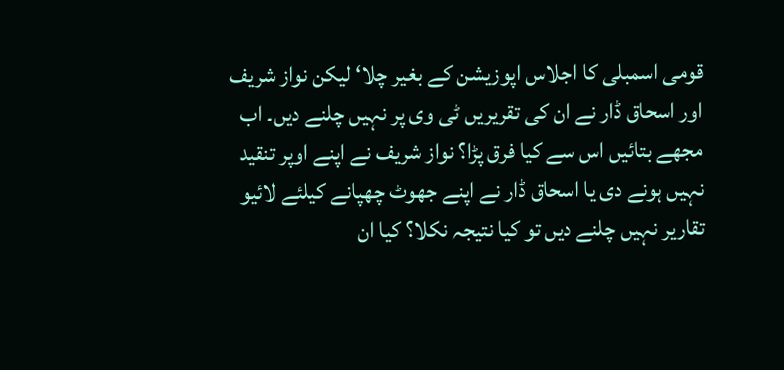قومی اسمبلی کا اجلاس اپوزیشن کے بغیر چلا‘ لیکن نواز شریف اور اسحاق ڈار نے ان کی تقریریں ٹی وی پر نہیں چلنے دیں۔ اب مجھے بتائیں اس سے کیا فرق پڑا؟ نواز شریف نے اپنے اوپر تنقید نہیں ہونے دی یا اسحاق ڈار نے اپنے جھوٹ چھپانے کیلئے لائیو تقاریر نہیں چلنے دیں تو کیا نتیجہ نکلا؟ کیا ان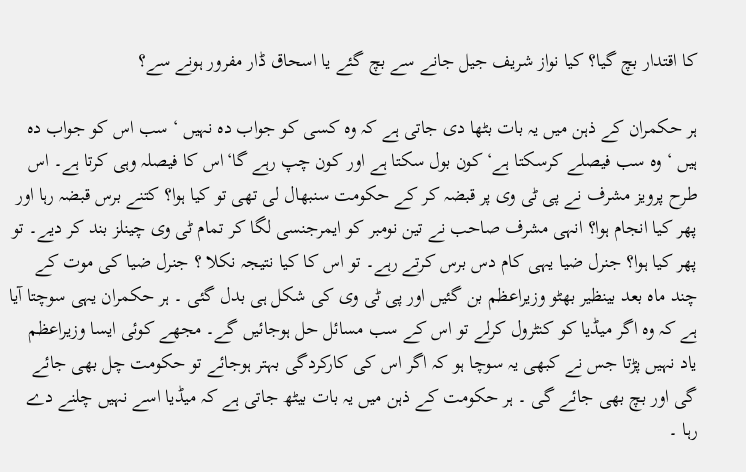کا اقتدار بچ گیا؟ کیا نواز شریف جیل جانے سے بچ گئے یا اسحاق ڈار مفرور ہونے سے؟

ہر حکمران کے ذہن میں یہ بات بٹھا دی جاتی ہے کہ وہ کسی کو جواب دہ نہیں ‘ سب اس کو جواب دہ ہیں ‘ وہ سب فیصلے کرسکتا ہے‘ کون بول سکتا ہے اور کون چپ رہے گا‘اس کا فیصلہ وہی کرتا ہے۔ اس طرح پرویز مشرف نے پی ٹی وی پر قبضہ کر کے حکومت سنبھال لی تھی تو کیا ہوا؟ کتنے برس قبضہ رہا اور پھر کیا انجام ہوا؟ انہی مشرف صاحب نے تین نومبر کو ایمرجنسی لگا کر تمام ٹی وی چینلز بند کر دیے۔ تو پھر کیا ہوا؟ جنرل ضیا یہی کام دس برس کرتے رہے۔ تو اس کا کیا نتیجہ نکلا ؟ جنرل ضیا کی موت کے چند ماہ بعد بینظیر بھٹو وزیراعظم بن گئیں اور پی ٹی وی کی شکل ہی بدل گئی ۔ ہر حکمران یہی سوچتا آیا ہے کہ وہ اگر میڈیا کو کنٹرول کرلے تو اس کے سب مسائل حل ہوجائیں گے۔ مجھے کوئی ایسا وزیراعظم یاد نہیں پڑتا جس نے کبھی یہ سوچا ہو کہ اگر اس کی کارکردگی بہتر ہوجائے تو حکومت چل بھی جائے گی اور بچ بھی جائے گی ۔ ہر حکومت کے ذہن میں یہ بات بیٹھ جاتی ہے کہ میڈیا اسے نہیں چلنے دے رہا ۔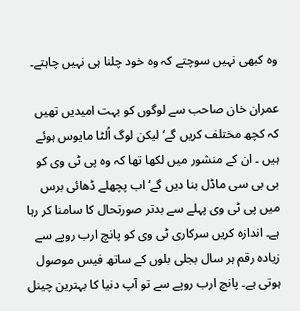وہ کبھی نہیں سوچتے کہ وہ خود چلنا ہی نہیں چاہتے۔

عمران خان صاحب سے لوگوں کو بہت امیدیں تھیں کہ کچھ مختلف کریں گے‘ لیکن لوگ اُلٹا مایوس ہوئے ہیں ۔ ان کے منشور میں لکھا تھا کہ وہ پی ٹی وی کو بی بی سی ماڈل بنا دیں گے‘ اب پچھلے ڈھائی برس میں پی ٹی وی پہلے سے بدتر صورتحال کا سامنا کر رہا ہے۔ اندازہ کریں سرکاری ٹی وی کو پانچ ارب روپے سے زیادہ رقم ہر سال بجلی بلوں کے ساتھ فیس موصول ہوتی ہے۔ پانچ ارب روپے سے تو آپ دنیا کا بہترین چینل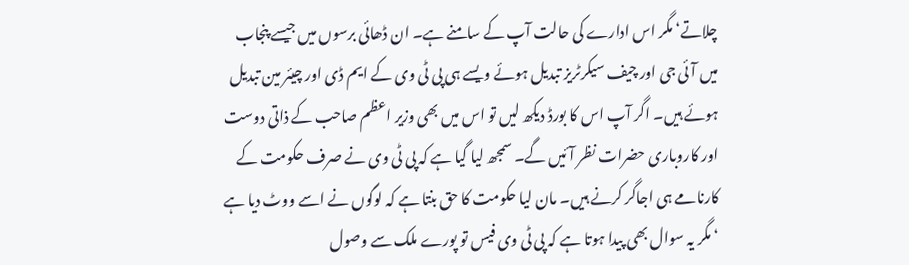چلاتے‘ مگر اس ادارے کی حالت آپ کے سامنے ہے۔ ان ڈھائی برسوں میں جیسے پنجاب میں آئی جی اور چیف سیکرٹریز تبدیل ہوئے ویسے ہی پی ٹی وی کے ایم ڈی اور چیئر مین تبدیل ہوئے ہیں۔ اگر آپ اس کا بورڈ دیکھ لیں تو اس میں بھی وزیر اعظم صاحب کے ذاتی دوست اور کاروباری حضرات نظر آئیں گے۔ سمجھ لیا گیا ہے کہ پی ٹی وی نے صرف حکومت کے کارنامے ہی اجاگر کرنے ہیں۔ مان لیا حکومت کا حق بنتا ہے کہ لوگوں نے اسے ووٹ دیا ہے ‘ مگر یہ سوال بھی پیدا ہوتا ہے کہ پی ٹی وی فیس تو پورے ملک سے وصول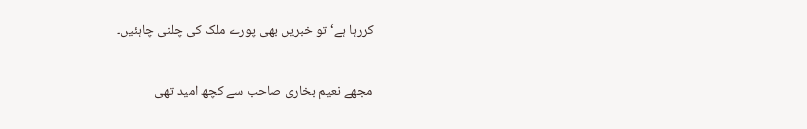کررہا ہے‘ تو خبریں بھی پورے ملک کی چلنی چاہئیں۔

مجھے نعیم بخاری صاحب سے کچھ امید تھی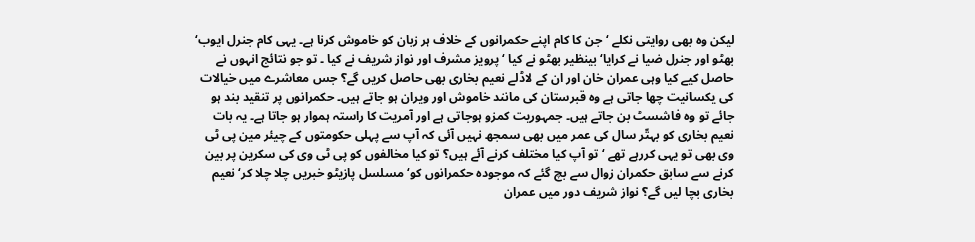لیکن وہ بھی روایتی نکلے ‘جن کا کام اپنے حکمرانوں کے خلاف ہر زبان کو خاموش کرنا ہے۔ یہی کام جنرل ایوب‘ بھٹو اور جنرل ضیا نے کرایا‘ بینظیر بھٹو نے کیا ‘ پرویز مشرف اور نواز شریف نے کیا ۔ تو جو نتائج انہوں نے حاصل کیے کیا وہی عمران خان اور ان کے لاڈلے نعیم بخاری بھی حاصل کریں گے؟ جس معاشرے میں خیالات کی یکسانیت چھا جاتی ہے وہ قبرستان کی مانند خاموش اور ویران ہو جاتے ہیں۔ حکمرانوں پر تنقید بند ہو جائے تو وہ فاشسٹ بن جاتے ہیں۔ جمہوریت کمزو ہوجاتی ہے اور آمریت کا راستہ ہموار ہو جاتا ہے۔ یہ بات نعیم بخاری کو بہتّر سال کی عمر میں بھی سمجھ نہیں آئی کہ آپ سے پہلی حکومتوں کے چیئر مین پی ٹی وی بھی تو یہی کررہے تھے ‘ تو آپ کیا مختلف کرنے آئے ہیں؟ تو کیا مخالفوں کو پی ٹی وی کی سکرین پر بین کرنے سے سابق حکمران زوال سے بچ گئے کہ موجودہ حکمرانوں کو‘ مسلسل پازیٹو خبریں چلا چلا کر‘ نعیم بخاری بچا لیں گے؟ نواز شریف دور میں عمران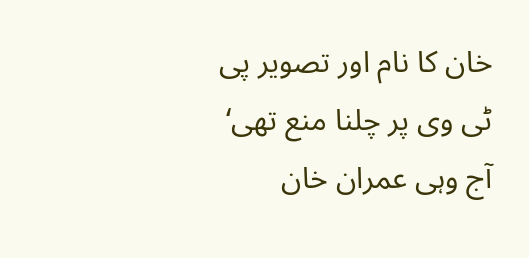خان کا نام اور تصویر پی ٹی وی پر چلنا منع تھی‘ آج وہی عمران خان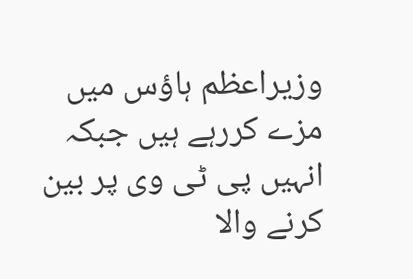وزیراعظم ہاؤس میں مزے کررہے ہیں جبکہ انہیں پی ٹی وی پر بین کرنے والا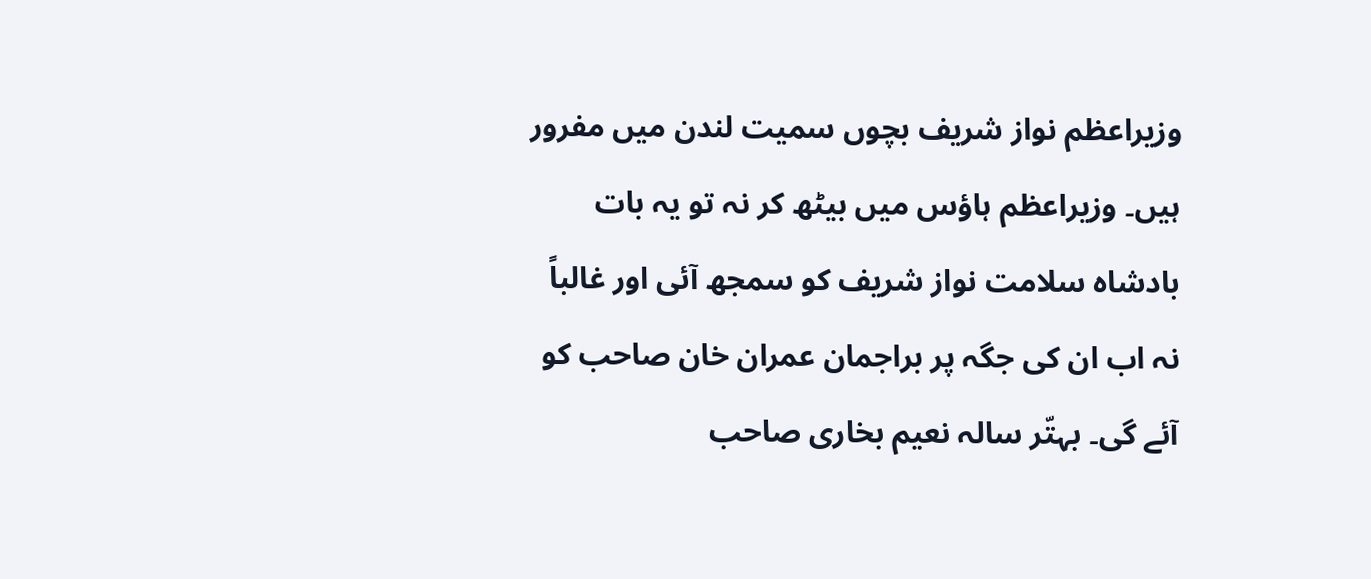وزیراعظم نواز شریف بچوں سمیت لندن میں مفرور ہیں۔ وزیراعظم ہاؤس میں بیٹھ کر نہ تو یہ بات بادشاہ سلامت نواز شریف کو سمجھ آئی اور غالباً نہ اب ان کی جگہ پر براجمان عمران خان صاحب کو آئے گی۔ بہتّر سالہ نعیم بخاری صاحب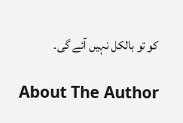کو تو بالکل نہیں آئے گی۔

About The Author